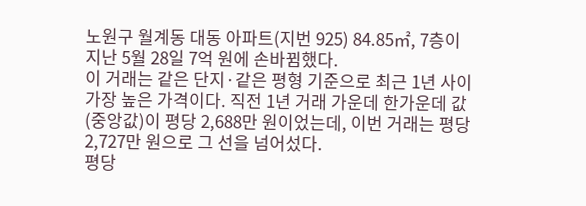노원구 월계동 대동 아파트(지번 925) 84.85㎡, 7층이 지난 5월 28일 7억 원에 손바뀜했다.
이 거래는 같은 단지·같은 평형 기준으로 최근 1년 사이 가장 높은 가격이다. 직전 1년 거래 가운데 한가운데 값(중앙값)이 평당 2,688만 원이었는데, 이번 거래는 평당 2,727만 원으로 그 선을 넘어섰다.
평당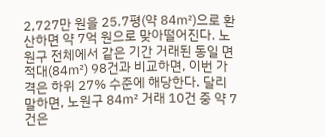2,727만 원을 25.7평(약 84㎡)으로 환산하면 약 7억 원으로 맞아떨어진다. 노원구 전체에서 같은 기간 거래된 동일 면적대(84㎡) 98건과 비교하면, 이번 가격은 하위 27% 수준에 해당한다. 달리 말하면, 노원구 84㎡ 거래 10건 중 약 7건은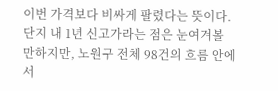이번 가격보다 비싸게 팔렸다는 뜻이다.
단지 내 1년 신고가라는 점은 눈여겨볼 만하지만, 노원구 전체 98건의 흐름 안에서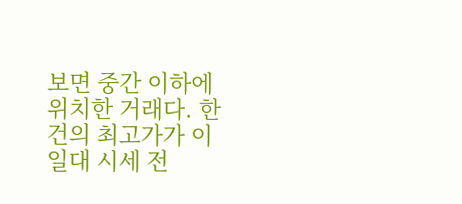보면 중간 이하에 위치한 거래다. 한 건의 최고가가 이 일대 시세 전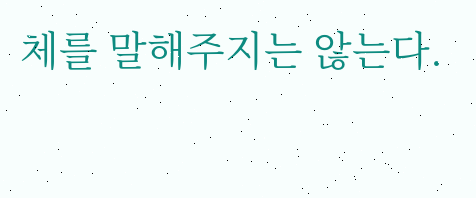체를 말해주지는 않는다.